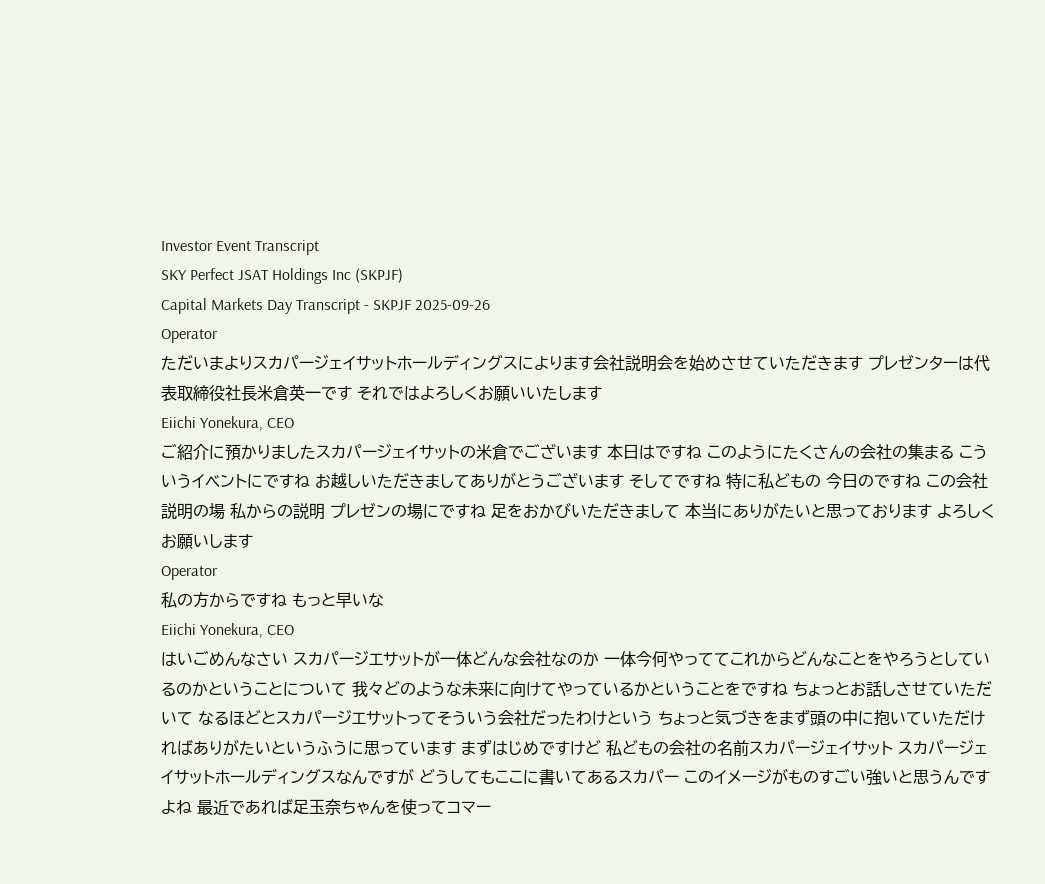Investor Event Transcript
SKY Perfect JSAT Holdings Inc (SKPJF)
Capital Markets Day Transcript - SKPJF 2025-09-26
Operator
ただいまよりスカパージェイサットホールディングスによります会社説明会を始めさせていただきます プレゼンターは代表取締役社長米倉英一です それではよろしくお願いいたします
Eiichi Yonekura, CEO
ご紹介に預かりましたスカパージェイサットの米倉でございます 本日はですね このようにたくさんの会社の集まる こういうイベントにですね お越しいただきましてありがとうございます そしてですね 特に私どもの 今日のですね この会社説明の場 私からの説明 プレゼンの場にですね 足をおかびいただきまして 本当にありがたいと思っております よろしくお願いします
Operator
私の方からですね もっと早いな
Eiichi Yonekura, CEO
はいごめんなさい スカパージエサットが一体どんな会社なのか 一体今何やっててこれからどんなことをやろうとしているのかということについて 我々どのような未来に向けてやっているかということをですね ちょっとお話しさせていただいて なるほどとスカパージエサットってそういう会社だったわけという ちょっと気づきをまず頭の中に抱いていただければありがたいというふうに思っています まずはじめですけど 私どもの会社の名前スカパージェイサット スカパージェイサットホールディングスなんですが どうしてもここに書いてあるスカパー このイメージがものすごい強いと思うんですよね 最近であれば足玉奈ちゃんを使ってコマー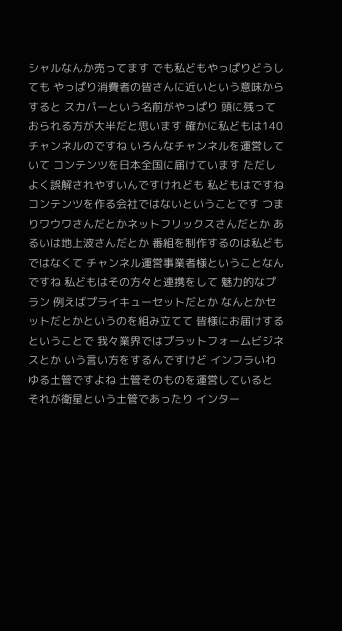シャルなんか売ってます でも私どもやっぱりどうしても やっぱり消費者の皆さんに近いという意味からすると スカパーという名前がやっぱり 頭に残っておられる方が大半だと思います 確かに私どもは140チャンネルのですね いろんなチャンネルを運営していて コンテンツを日本全国に届けています ただしよく誤解されやすいんですけれども 私どもはですね コンテンツを作る会社ではないということです つまりワウワさんだとかネットフリックスさんだとか あるいは地上波さんだとか 番組を制作するのは私どもではなくて チャンネル運営事業者様ということなんですね 私どもはその方々と連携をして 魅力的なプラン 例えばプライキューセットだとか なんとかセットだとかというのを組み立てて 皆様にお届けするということで 我々業界ではプラットフォームビジネスとか いう言い方をするんですけど インフラいわゆる土管ですよね 土管そのものを運営していると それが衛星という土管であったり インター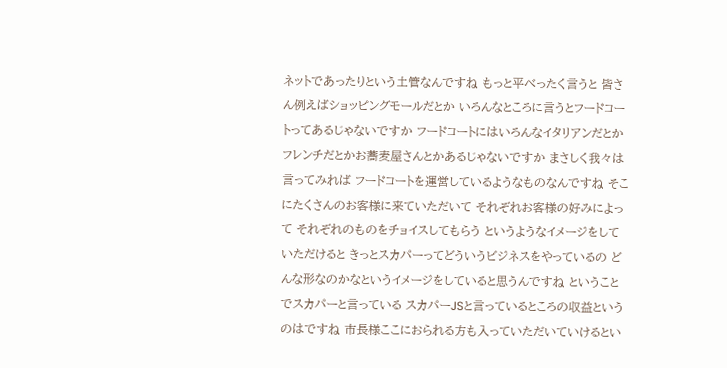ネットであったりという土管なんですね もっと平べったく言うと 皆さん例えばショッピングモールだとか いろんなところに言うとフードコートってあるじゃないですか フードコートにはいろんなイタリアンだとか フレンチだとかお蕎麦屋さんとかあるじゃないですか まさしく我々は言ってみれば フードコートを運営しているようなものなんですね そこにたくさんのお客様に来ていただいて それぞれお客様の好みによって それぞれのものをチョイスしてもらう というようなイメージをしていただけると きっとスカパーってどういうビジネスをやっているの どんな形なのかなというイメージをしていると思うんですね ということでスカパーと言っている スカパーJSと言っているところの収益というのはですね 市長様ここにおられる方も入っていただいていけるとい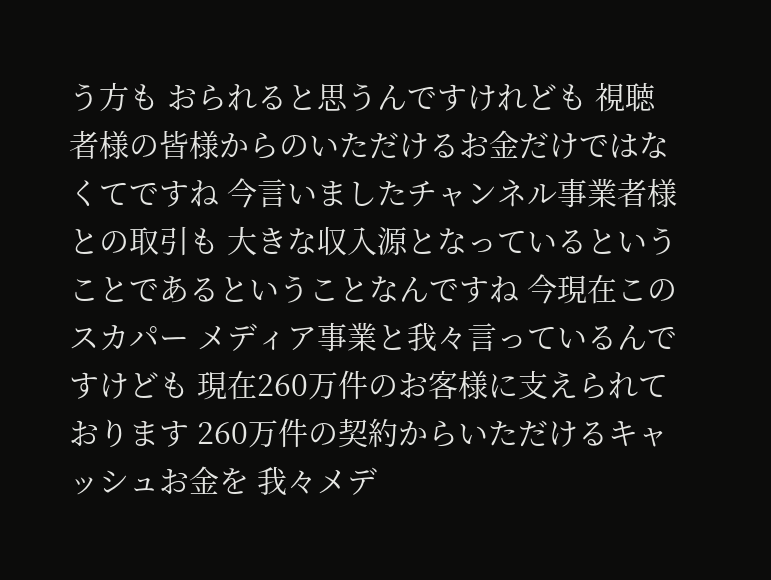う方も おられると思うんですけれども 視聴者様の皆様からのいただけるお金だけではなくてですね 今言いましたチャンネル事業者様との取引も 大きな収入源となっているということであるということなんですね 今現在このスカパー メディア事業と我々言っているんですけども 現在260万件のお客様に支えられております 260万件の契約からいただけるキャッシュお金を 我々メデ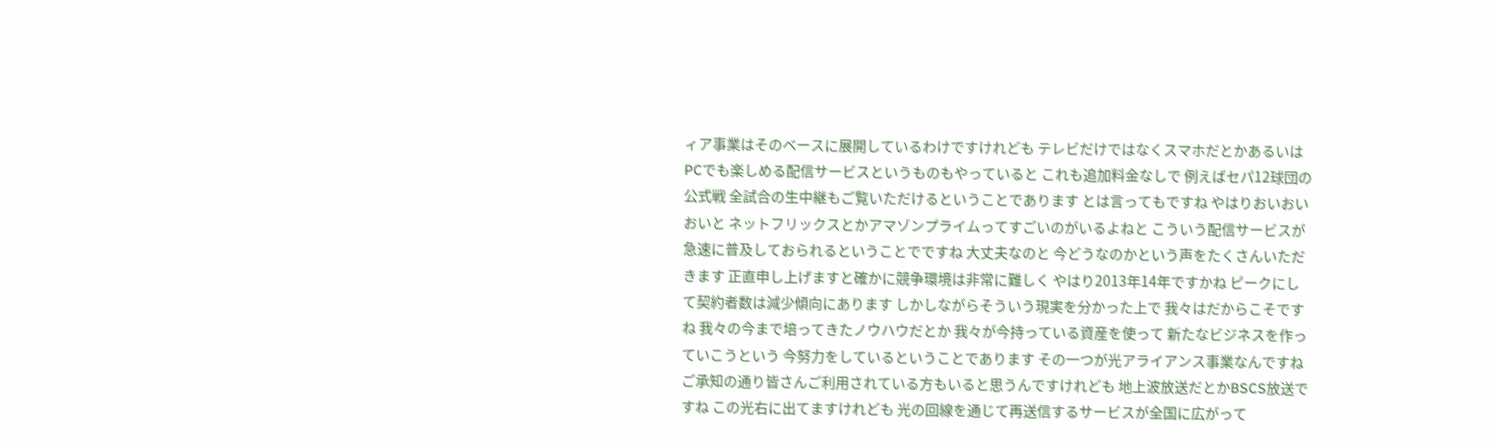ィア事業はそのベースに展開しているわけですけれども テレビだけではなくスマホだとかあるいはPCでも楽しめる配信サービスというものもやっていると これも追加料金なしで 例えばセパ12球団の公式戦 全試合の生中継もご覧いただけるということであります とは言ってもですね やはりおいおいおいと ネットフリックスとかアマゾンプライムってすごいのがいるよねと こういう配信サービスが急速に普及しておられるということでですね 大丈夫なのと 今どうなのかという声をたくさんいただきます 正直申し上げますと確かに競争環境は非常に難しく やはり2013年14年ですかね ピークにして契約者数は減少傾向にあります しかしながらそういう現実を分かった上で 我々はだからこそですね 我々の今まで培ってきたノウハウだとか 我々が今持っている資産を使って 新たなビジネスを作っていこうという 今努力をしているということであります その一つが光アライアンス事業なんですね ご承知の通り皆さんご利用されている方もいると思うんですけれども 地上波放送だとかBSCS放送ですね この光右に出てますけれども 光の回線を通じて再送信するサービスが全国に広がって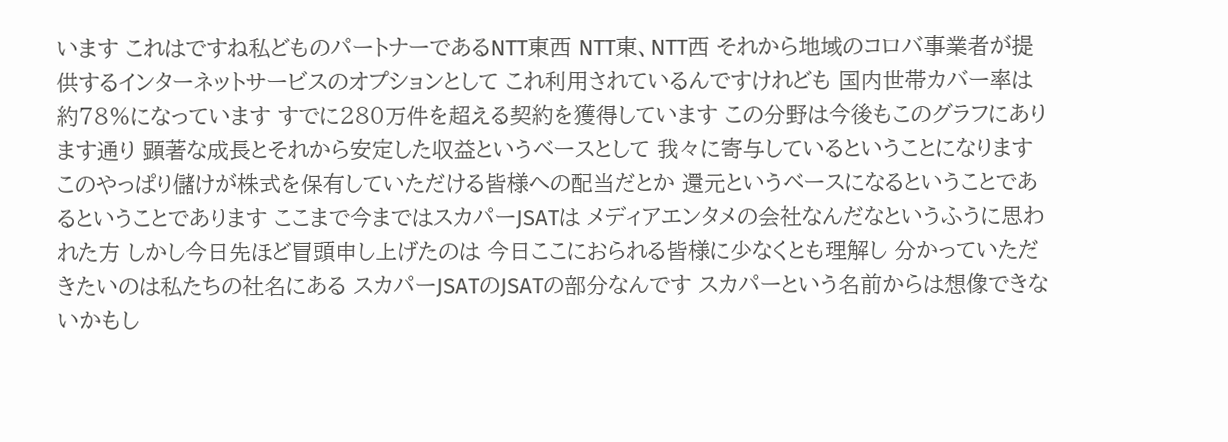います これはですね私どものパートナーであるNTT東西 NTT東、NTT西 それから地域のコロバ事業者が提供するインターネットサービスのオプションとして これ利用されているんですけれども 国内世帯カバー率は約78%になっています すでに280万件を超える契約を獲得しています この分野は今後もこのグラフにあります通り 顕著な成長とそれから安定した収益というベースとして 我々に寄与しているということになります このやっぱり儲けが株式を保有していただける皆様への配当だとか 還元というベースになるということであるということであります ここまで今まではスカパーJSATは メディアエンタメの会社なんだなというふうに思われた方 しかし今日先ほど冒頭申し上げたのは 今日ここにおられる皆様に少なくとも理解し 分かっていただきたいのは私たちの社名にある スカパーJSATのJSATの部分なんです スカパーという名前からは想像できないかもし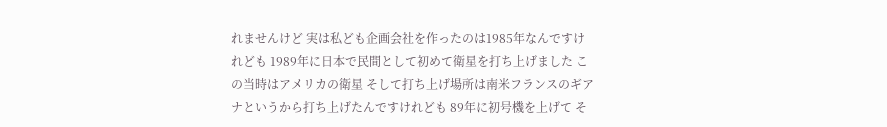れませんけど 実は私ども企画会社を作ったのは1985年なんですけれども 1989年に日本で民間として初めて衛星を打ち上げました この当時はアメリカの衛星 そして打ち上げ場所は南米フランスのギアナというから打ち上げたんですけれども 89年に初号機を上げて そ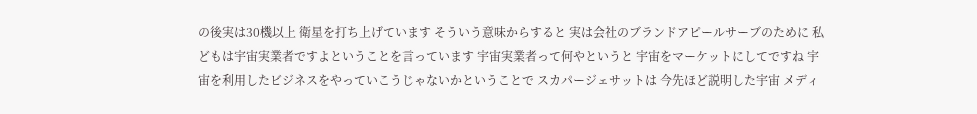の後実は30機以上 衛星を打ち上げています そういう意味からすると 実は会社のブランドアピールサーブのために 私どもは宇宙実業者ですよということを言っています 宇宙実業者って何やというと 宇宙をマーケットにしてですね 宇宙を利用したビジネスをやっていこうじゃないかということで スカパージェサットは 今先ほど説明した宇宙 メディ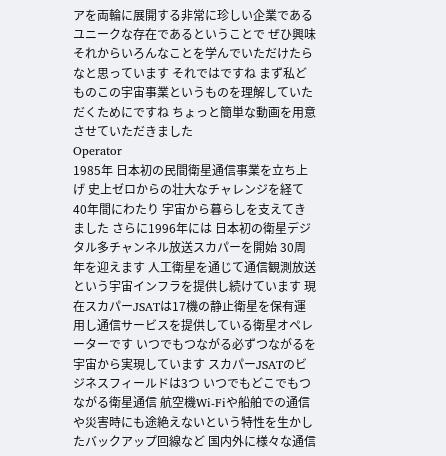アを両輪に展開する非常に珍しい企業である ユニークな存在であるということで ぜひ興味それからいろんなことを学んでいただけたらなと思っています それではですね まず私どものこの宇宙事業というものを理解していただくためにですね ちょっと簡単な動画を用意させていただきました
Operator
1985年 日本初の民間衛星通信事業を立ち上げ 史上ゼロからの壮大なチャレンジを経て 40年間にわたり 宇宙から暮らしを支えてきました さらに1996年には 日本初の衛星デジタル多チャンネル放送スカパーを開始 30周年を迎えます 人工衛星を通じて通信観測放送という宇宙インフラを提供し続けています 現在スカパーJSATは17機の静止衛星を保有運用し通信サービスを提供している衛星オペレーターです いつでもつながる必ずつながるを宇宙から実現しています スカパーJSATのビジネスフィールドは3つ いつでもどこでもつながる衛星通信 航空機Wi-Fiや船舶での通信や災害時にも途絶えないという特性を生かしたバックアップ回線など 国内外に様々な通信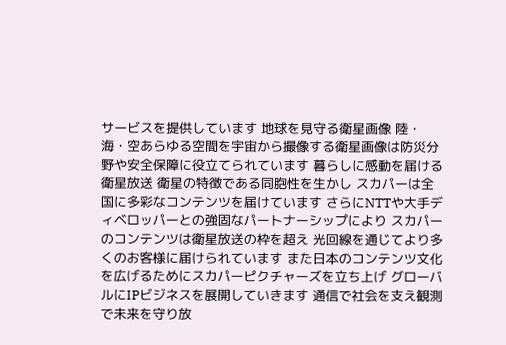サービスを提供しています 地球を見守る衛星画像 陸・海・空あらゆる空間を宇宙から撮像する衛星画像は防災分野や安全保障に役立てられています 暮らしに感動を届ける衛星放送 衛星の特徴である同胞性を生かし スカパーは全国に多彩なコンテンツを届けています さらにNTTや大手ディベロッパーとの強固なパートナーシップにより スカパーのコンテンツは衛星放送の枠を超え 光回線を通じてより多くのお客様に届けられています また日本のコンテンツ文化を広げるためにスカパーピクチャーズを立ち上げ グローバルにIPビジネスを展開していきます 通信で社会を支え観測で未来を守り放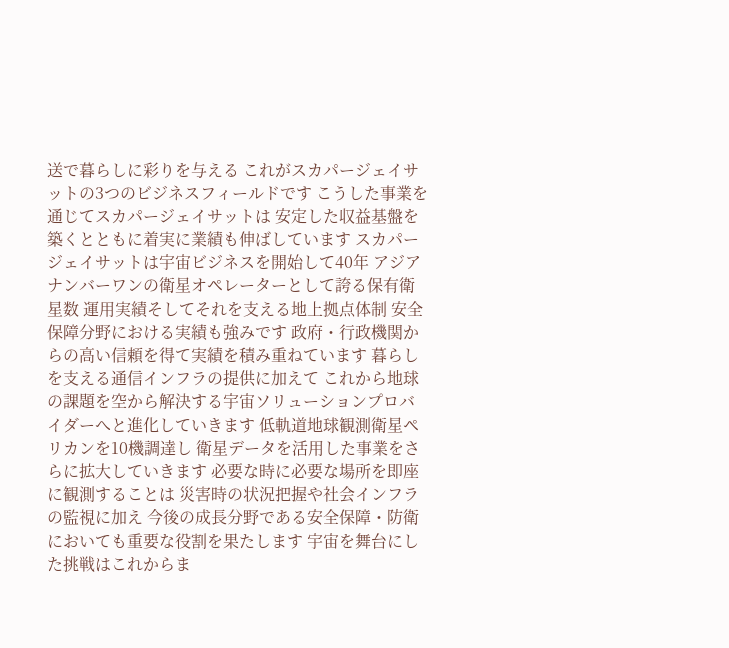送で暮らしに彩りを与える これがスカパージェイサットの3つのビジネスフィールドです こうした事業を通じてスカパージェイサットは 安定した収益基盤を築くとともに着実に業績も伸ばしています スカパージェイサットは宇宙ビジネスを開始して40年 アジアナンバーワンの衛星オペレーターとして誇る保有衛星数 運用実績そしてそれを支える地上拠点体制 安全保障分野における実績も強みです 政府・行政機関からの高い信頼を得て実績を積み重ねています 暮らしを支える通信インフラの提供に加えて これから地球の課題を空から解決する宇宙ソリューションプロバイダーへと進化していきます 低軌道地球観測衛星ペリカンを10機調達し 衛星データを活用した事業をさらに拡大していきます 必要な時に必要な場所を即座に観測することは 災害時の状況把握や社会インフラの監視に加え 今後の成長分野である安全保障・防衛においても重要な役割を果たします 宇宙を舞台にした挑戦はこれからま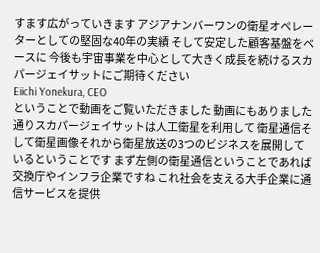すます広がっていきます アジアナンバーワンの衛星オペレーターとしての堅固な40年の実績 そして安定した顧客基盤をベースに 今後も宇宙事業を中心として大きく成長を続けるスカパージェイサットにご期待ください
Eiichi Yonekura, CEO
ということで動画をご覧いただきました 動画にもありました通りスカパージェイサットは人工衛星を利用して 衛星通信そして衛星画像それから衛星放送の3つのビジネスを展開しているということです まず左側の衛星通信ということであれば 交換庁やインフラ企業ですね これ社会を支える大手企業に通信サービスを提供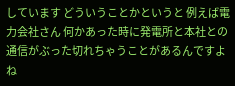しています どういうことかというと 例えば電力会社さん 何かあった時に発電所と本社との通信がぶった切れちゃうことがあるんですよね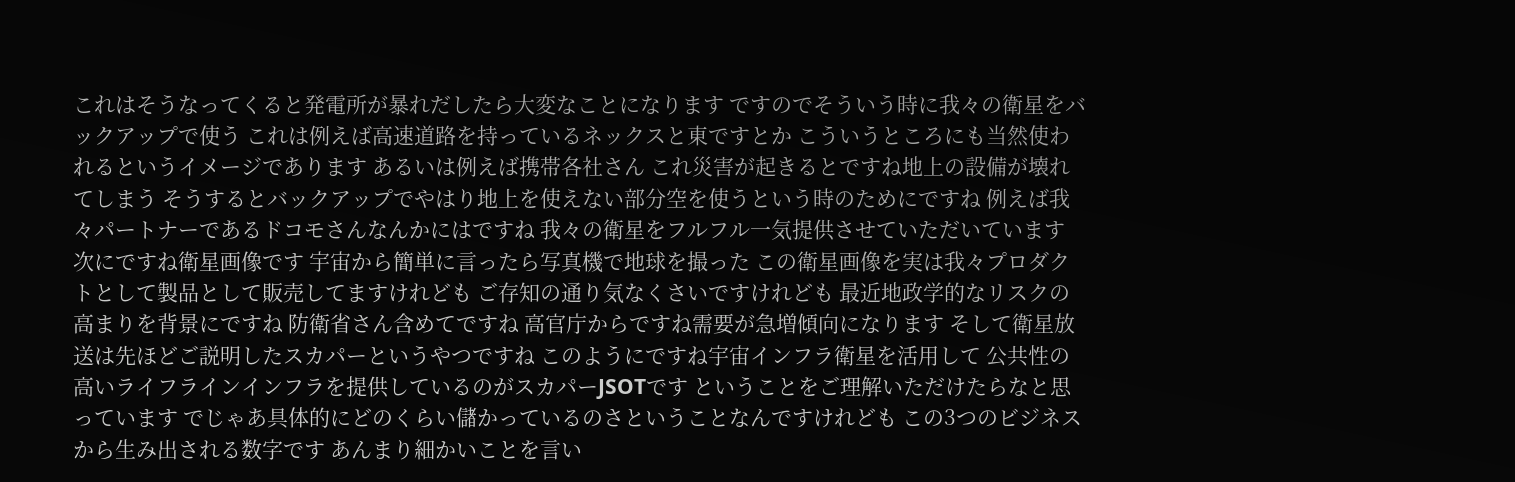これはそうなってくると発電所が暴れだしたら大変なことになります ですのでそういう時に我々の衛星をバックアップで使う これは例えば高速道路を持っているネックスと東ですとか こういうところにも当然使われるというイメージであります あるいは例えば携帯各社さん これ災害が起きるとですね地上の設備が壊れてしまう そうするとバックアップでやはり地上を使えない部分空を使うという時のためにですね 例えば我々パートナーであるドコモさんなんかにはですね 我々の衛星をフルフル一気提供させていただいています 次にですね衛星画像です 宇宙から簡単に言ったら写真機で地球を撮った この衛星画像を実は我々プロダクトとして製品として販売してますけれども ご存知の通り気なくさいですけれども 最近地政学的なリスクの高まりを背景にですね 防衛省さん含めてですね 高官庁からですね需要が急増傾向になります そして衛星放送は先ほどご説明したスカパーというやつですね このようにですね宇宙インフラ衛星を活用して 公共性の高いライフラインインフラを提供しているのがスカパーJSOTです ということをご理解いただけたらなと思っています でじゃあ具体的にどのくらい儲かっているのさということなんですけれども この3つのビジネスから生み出される数字です あんまり細かいことを言い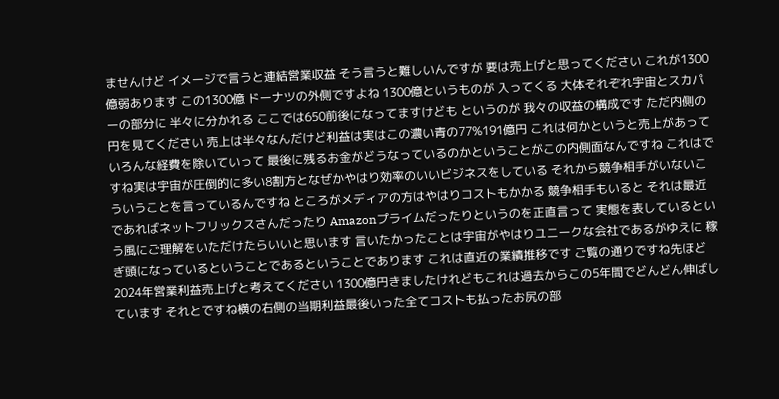ませんけど イメージで言うと連結営業収益 そう言うと難しいんですが 要は売上げと思ってください これが1300億弱あります この1300億 ドーナツの外側ですよね 1300億というものが 入ってくる 大体それぞれ宇宙とスカパーの部分に 半々に分かれる ここでは650前後になってますけども というのが 我々の収益の構成です ただ内側の円を見てください 売上は半々なんだけど利益は実はこの濃い青の77%191億円 これは何かというと売上があっていろんな経費を除いていって 最後に残るお金がどうなっているのかということがこの内側面なんですね これはですね実は宇宙が圧倒的に多い8割方となぜかやはり効率のいいビジネスをしている それから競争相手がいないこういうことを言っているんですね ところがメディアの方はやはりコストもかかる 競争相手もいると それは最近であればネットフリックスさんだったり Amazonプライムだったりというのを正直言って 実態を表しているという風にご理解をいただけたらいいと思います 言いたかったことは宇宙がやはりユニークな会社であるがゆえに 稼ぎ頭になっているということであるということであります これは直近の業績推移です ご覧の通りですね先ほど2024年営業利益売上げと考えてください 1300億円きましたけれどもこれは過去からこの5年間でどんどん伸ばしています それとですね横の右側の当期利益最後いった全てコストも払ったお尻の部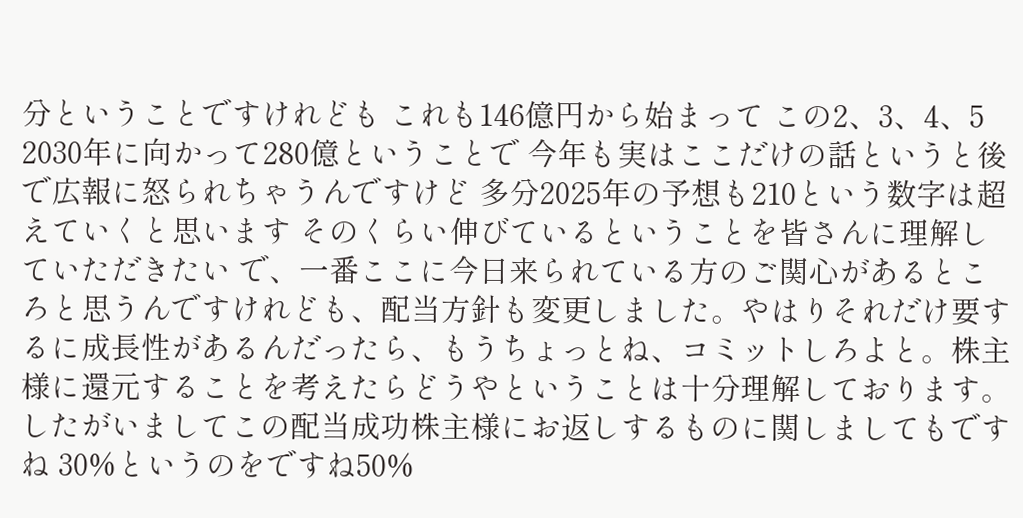分ということですけれども これも146億円から始まって この2、3、4、5 2030年に向かって280億ということで 今年も実はここだけの話というと後で広報に怒られちゃうんですけど 多分2025年の予想も210という数字は超えていくと思います そのくらい伸びているということを皆さんに理解していただきたい で、一番ここに今日来られている方のご関心があるところと思うんですけれども、配当方針も変更しました。やはりそれだけ要するに成長性があるんだったら、もうちょっとね、コミットしろよと。株主様に還元することを考えたらどうやということは十分理解しております。 したがいましてこの配当成功株主様にお返しするものに関しましてもですね 30%というのをですね50%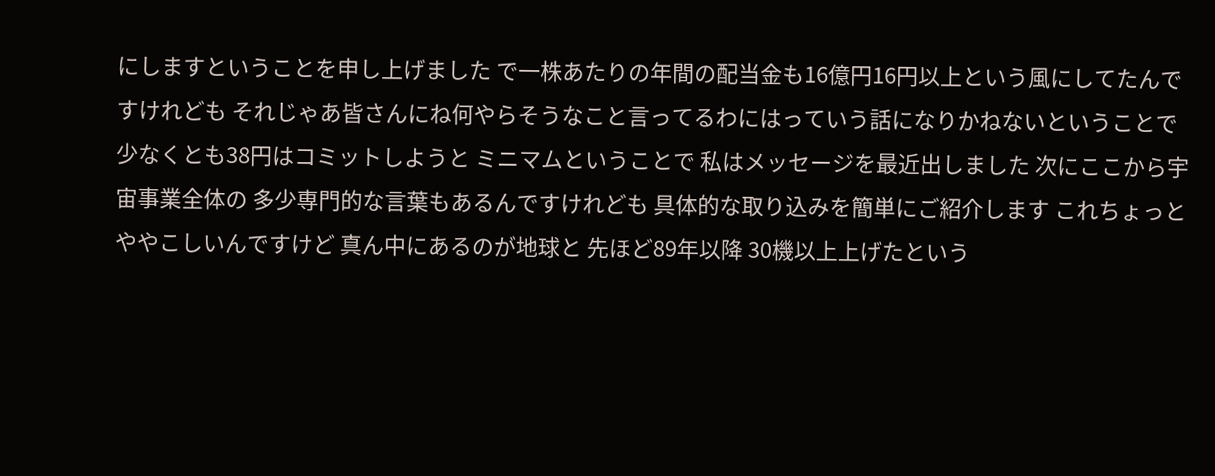にしますということを申し上げました で一株あたりの年間の配当金も16億円16円以上という風にしてたんですけれども それじゃあ皆さんにね何やらそうなこと言ってるわにはっていう話になりかねないということで 少なくとも38円はコミットしようと ミニマムということで 私はメッセージを最近出しました 次にここから宇宙事業全体の 多少専門的な言葉もあるんですけれども 具体的な取り込みを簡単にご紹介します これちょっとややこしいんですけど 真ん中にあるのが地球と 先ほど89年以降 30機以上上げたという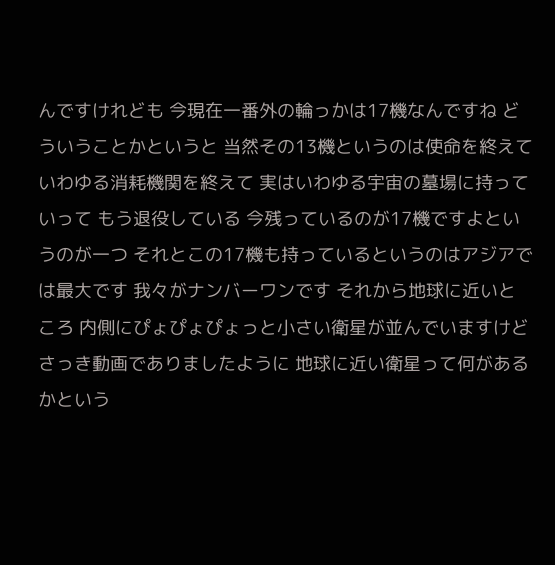んですけれども 今現在一番外の輪っかは17機なんですね どういうことかというと 当然その13機というのは使命を終えて いわゆる消耗機関を終えて 実はいわゆる宇宙の墓場に持っていって もう退役している 今残っているのが17機ですよというのが一つ それとこの17機も持っているというのはアジアでは最大です 我々がナンバーワンです それから地球に近いところ 内側にぴょぴょぴょっと小さい衛星が並んでいますけど さっき動画でありましたように 地球に近い衛星って何があるかという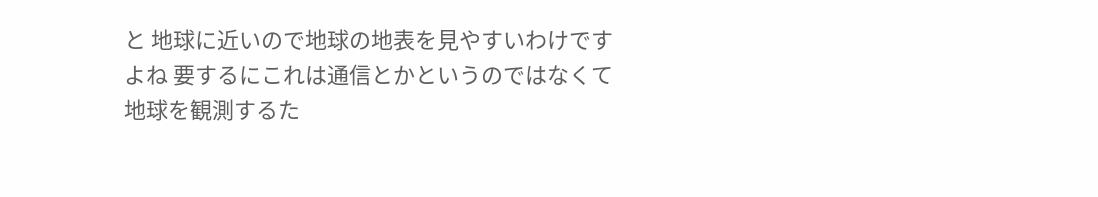と 地球に近いので地球の地表を見やすいわけですよね 要するにこれは通信とかというのではなくて 地球を観測するた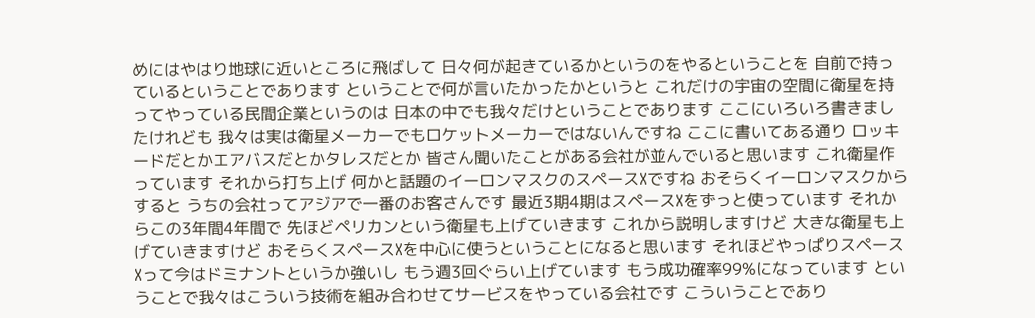めにはやはり地球に近いところに飛ばして 日々何が起きているかというのをやるということを 自前で持っているということであります ということで何が言いたかったかというと これだけの宇宙の空間に衛星を持ってやっている民間企業というのは 日本の中でも我々だけということであります ここにいろいろ書きましたけれども 我々は実は衛星メーカーでもロケットメーカーではないんですね ここに書いてある通り ロッキードだとかエアバスだとかタレスだとか 皆さん聞いたことがある会社が並んでいると思います これ衛星作っています それから打ち上げ 何かと話題のイーロンマスクのスペースXですね おそらくイーロンマスクからすると うちの会社ってアジアで一番のお客さんです 最近3期4期はスペースXをずっと使っています それからこの3年間4年間で 先ほどペリカンという衛星も上げていきます これから説明しますけど 大きな衛星も上げていきますけど おそらくスペースXを中心に使うということになると思います それほどやっぱりスペースXって今はドミナントというか強いし もう週3回ぐらい上げています もう成功確率99%になっています ということで我々はこういう技術を組み合わせてサービスをやっている会社です こういうことであり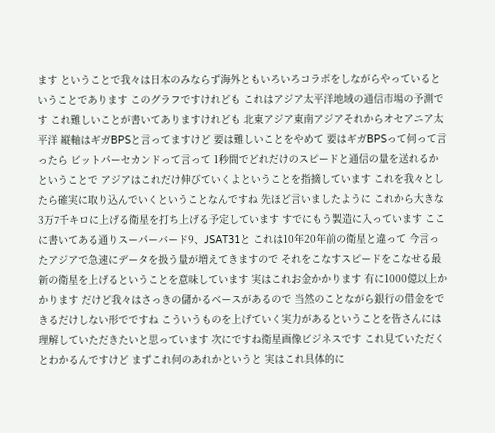ます ということで我々は日本のみならず海外ともいろいろコラボをしながらやっているということであります このグラフですけれども これはアジア太平洋地域の通信市場の予測です これ難しいことが書いてありますけれども 北東アジア東南アジアそれからオセアニア太平洋 縦軸はギガBPSと言ってますけど 要は難しいことをやめて 要はギガBPSって何って言ったら ビットパーセカンドって言って 1秒間でどれだけのスピードと通信の量を送れるかということで アジアはこれだけ伸びていくよということを指摘しています これを我々としたら確実に取り込んでいくということなんですね 先ほど言いましたように これから大きな3万7千キロに上げる衛星を打ち上げる予定しています すでにもう製造に入っています ここに書いてある通りスーパーバード9、JSAT31と これは10年20年前の衛星と違って 今言ったアジアで急速にデータを扱う量が増えてきますので それをこなすスピードをこなせる最新の衛星を上げるということを意味しています 実はこれお金かかります 有に1000億以上かかります だけど我々はさっきの儲かるベースがあるので 当然のことながら銀行の借金をできるだけしない形でですね こういうものを上げていく実力があるということを皆さんには理解していただきたいと思っています 次にですね衛星画像ビジネスです これ見ていただくとわかるんですけど まずこれ何のあれかというと 実はこれ具体的に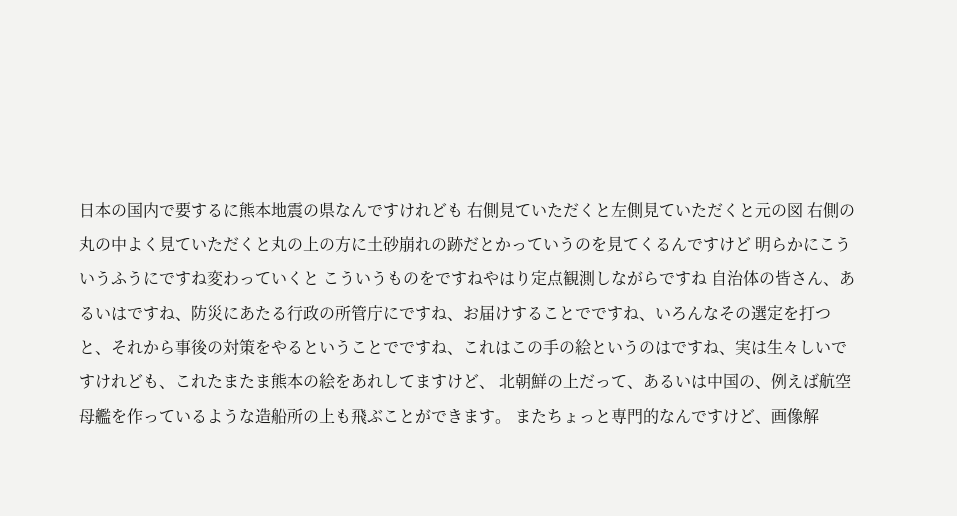日本の国内で要するに熊本地震の県なんですけれども 右側見ていただくと左側見ていただくと元の図 右側の丸の中よく見ていただくと丸の上の方に土砂崩れの跡だとかっていうのを見てくるんですけど 明らかにこういうふうにですね変わっていくと こういうものをですねやはり定点観測しながらですね 自治体の皆さん、あるいはですね、防災にあたる行政の所管庁にですね、お届けすることでですね、いろんなその選定を打つと、それから事後の対策をやるということでですね、これはこの手の絵というのはですね、実は生々しいですけれども、これたまたま熊本の絵をあれしてますけど、 北朝鮮の上だって、あるいは中国の、例えば航空母艦を作っているような造船所の上も飛ぶことができます。 またちょっと専門的なんですけど、画像解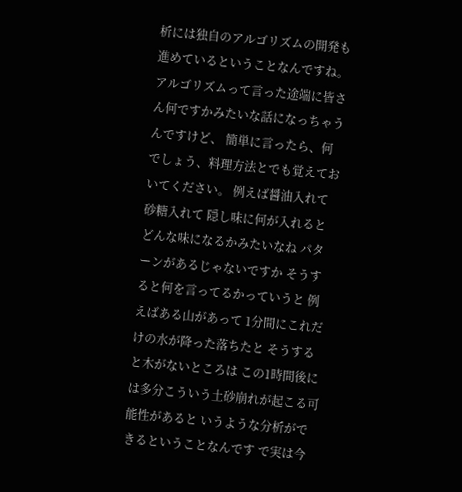析には独自のアルゴリズムの開発も進めているということなんですね。 アルゴリズムって言った途端に皆さん何ですかみたいな話になっちゃうんですけど、 簡単に言ったら、何でしょう、料理方法とでも覚えておいてください。 例えば醤油入れて砂糖入れて 隠し味に何が入れるとどんな味になるかみたいなね パターンがあるじゃないですか そうすると何を言ってるかっていうと 例えばある山があって 1分間にこれだけの水が降った落ちたと そうすると木がないところは この1時間後には多分こういう土砂崩れが起こる可能性があると いうような分析ができるということなんです で実は今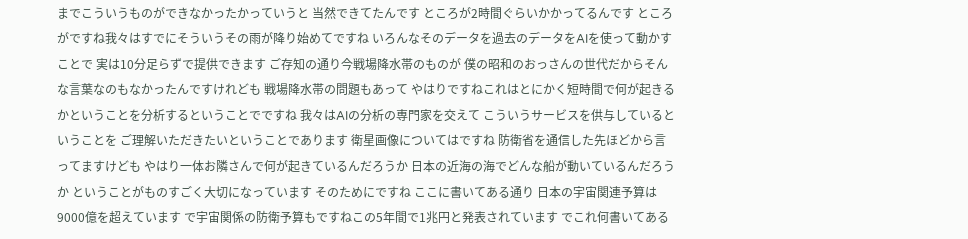までこういうものができなかったかっていうと 当然できてたんです ところが2時間ぐらいかかってるんです ところがですね我々はすでにそういうその雨が降り始めてですね いろんなそのデータを過去のデータをAIを使って動かすことで 実は10分足らずで提供できます ご存知の通り今戦場降水帯のものが 僕の昭和のおっさんの世代だからそんな言葉なのもなかったんですけれども 戦場降水帯の問題もあって やはりですねこれはとにかく短時間で何が起きるかということを分析するということでですね 我々はAIの分析の専門家を交えて こういうサービスを供与しているということを ご理解いただきたいということであります 衛星画像についてはですね 防衛省を通信した先ほどから言ってますけども やはり一体お隣さんで何が起きているんだろうか 日本の近海の海でどんな船が動いているんだろうか ということがものすごく大切になっています そのためにですね ここに書いてある通り 日本の宇宙関連予算は9000億を超えています で宇宙関係の防衛予算もですねこの5年間で1兆円と発表されています でこれ何書いてある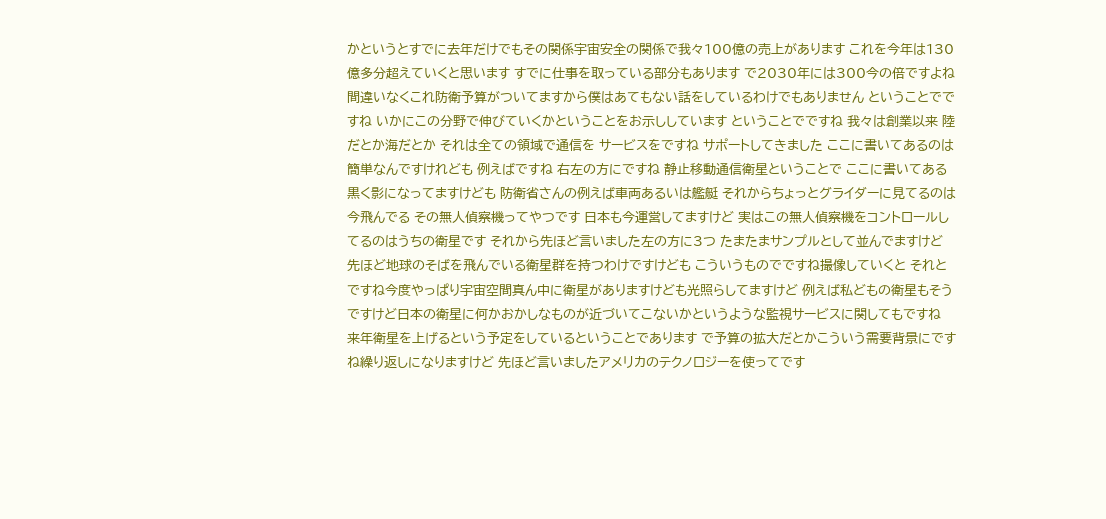かというとすでに去年だけでもその関係宇宙安全の関係で我々100億の売上があります これを今年は130億多分超えていくと思います すでに仕事を取っている部分もあります で2030年には300今の倍ですよね 間違いなくこれ防衛予算がついてますから僕はあてもない話をしているわけでもありません ということでですね いかにこの分野で伸びていくかということをお示ししています ということでですね 我々は創業以来 陸だとか海だとか それは全ての領域で通信を サービスをですね サポートしてきました ここに書いてあるのは簡単なんですけれども 例えばですね 右左の方にですね 静止移動通信衛星ということで ここに書いてある黒く影になってますけども 防衛省さんの例えば車両あるいは艦艇 それからちょっとグライダーに見てるのは今飛んでる その無人偵察機ってやつです 日本も今運営してますけど 実はこの無人偵察機をコントロールしてるのはうちの衛星です それから先ほど言いました左の方に3つ たまたまサンプルとして並んでますけど 先ほど地球のそばを飛んでいる衛星群を持つわけですけども こういうものでですね撮像していくと それとですね今度やっぱり宇宙空間真ん中に衛星がありますけども光照らしてますけど 例えば私どもの衛星もそうですけど日本の衛星に何かおかしなものが近づいてこないかというような監視サービスに関してもですね 来年衛星を上げるという予定をしているということであります で予算の拡大だとかこういう需要背景にですね繰り返しになりますけど 先ほど言いましたアメリカのテクノロジーを使ってです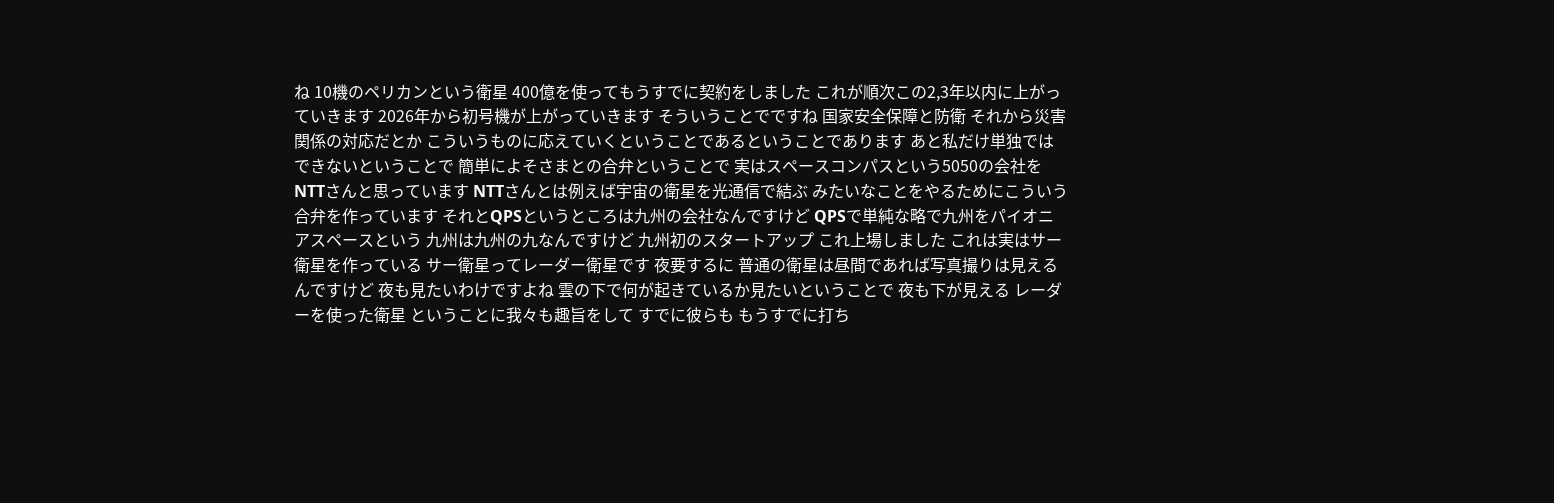ね 10機のペリカンという衛星 400億を使ってもうすでに契約をしました これが順次この2,3年以内に上がっていきます 2026年から初号機が上がっていきます そういうことでですね 国家安全保障と防衛 それから災害関係の対応だとか こういうものに応えていくということであるということであります あと私だけ単独ではできないということで 簡単によそさまとの合弁ということで 実はスペースコンパスという5050の会社をNTTさんと思っています NTTさんとは例えば宇宙の衛星を光通信で結ぶ みたいなことをやるためにこういう合弁を作っています それとQPSというところは九州の会社なんですけど QPSで単純な略で九州をパイオニアスペースという 九州は九州の九なんですけど 九州初のスタートアップ これ上場しました これは実はサー衛星を作っている サー衛星ってレーダー衛星です 夜要するに 普通の衛星は昼間であれば写真撮りは見えるんですけど 夜も見たいわけですよね 雲の下で何が起きているか見たいということで 夜も下が見える レーダーを使った衛星 ということに我々も趣旨をして すでに彼らも もうすでに打ち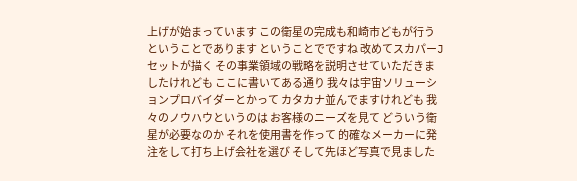上げが始まっています この衛星の完成も和崎市どもが行うということであります ということでですね 改めてスカパーJセットが描く その事業領域の戦略を説明させていただきましたけれども ここに書いてある通り 我々は宇宙ソリューションプロバイダーとかって カタカナ並んでますけれども 我々のノウハウというのは お客様のニーズを見て どういう衛星が必要なのか それを使用書を作って 的確なメーカーに発注をして打ち上げ会社を選び そして先ほど写真で見ました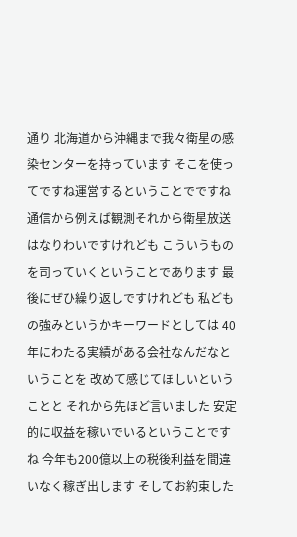通り 北海道から沖縄まで我々衛星の感染センターを持っています そこを使ってですね運営するということでですね 通信から例えば観測それから衛星放送はなりわいですけれども こういうものを司っていくということであります 最後にぜひ繰り返しですけれども 私どもの強みというかキーワードとしては 40年にわたる実績がある会社なんだなということを 改めて感じてほしいということと それから先ほど言いました 安定的に収益を稼いでいるということですね 今年も200億以上の税後利益を間違いなく稼ぎ出します そしてお約束した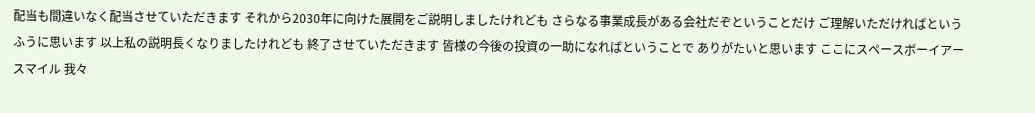配当も間違いなく配当させていただきます それから2030年に向けた展開をご説明しましたけれども さらなる事業成長がある会社だぞということだけ ご理解いただければというふうに思います 以上私の説明長くなりましたけれども 終了させていただきます 皆様の今後の投資の一助になればということで ありがたいと思います ここにスペースボーイアースマイル 我々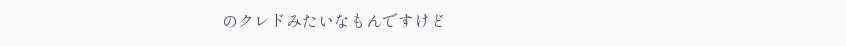のクレドみたいなもんですけど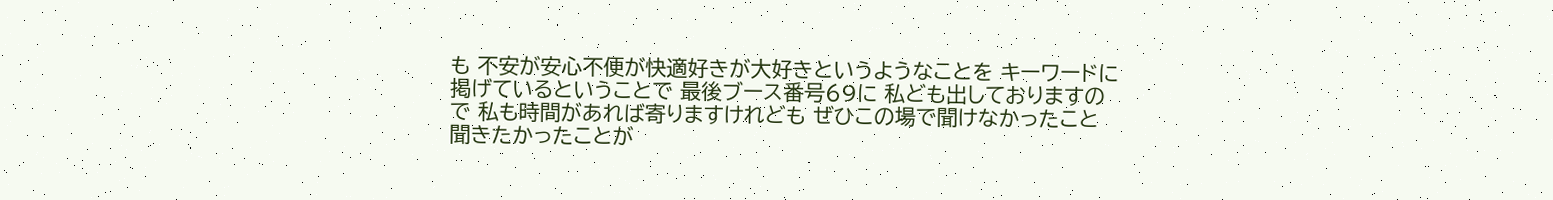も 不安が安心不便が快適好きが大好きというようなことを キーワードに掲げているということで 最後ブース番号69に 私ども出しておりますので 私も時間があれば寄りますけれども ぜひこの場で聞けなかったこと 聞きたかったことが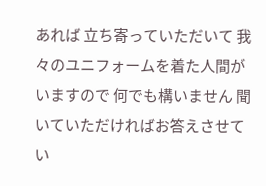あれば 立ち寄っていただいて 我々のユニフォームを着た人間がいますので 何でも構いません 聞いていただければお答えさせてい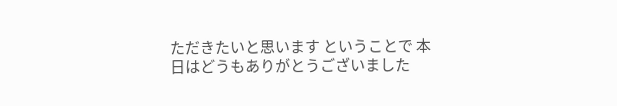ただきたいと思います ということで 本日はどうもありがとうございました